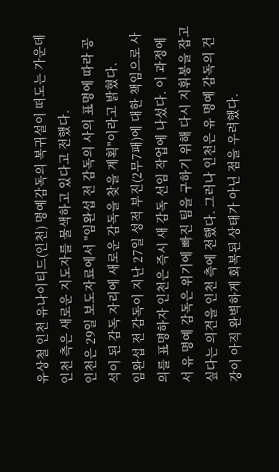유상철 인천 유나이티드(인천) 명예감독의 복귀설이 떠도는 가운데 인천 측은 새로운 지도자를 물색하고 있다고 전했다.
인천은 29일 보도자료에서 "임완섭 전 감독의 사의 표명에 따라 공석이 된 감독 자리에 새로운 감독을 찾을 계획"이라고 밝혔다.
임완섭 전 감독이 지난 27일 성적 부진(2무7패)에 대한 책임으로 사의를 표명하자 인천은 즉시 새 감독 선임 작업에 나섰다. 이 과정에서 유 명예 감독은 위기에 빠진 팀을 구하기 위해 다시 지휘봉을 잡고 싶다는 의견을 인천 측에 전했다. 그러나 인천은 유 명예 감독의 건강이 아직 완벽하게 회복된 상태가 아닌 점을 우려했다.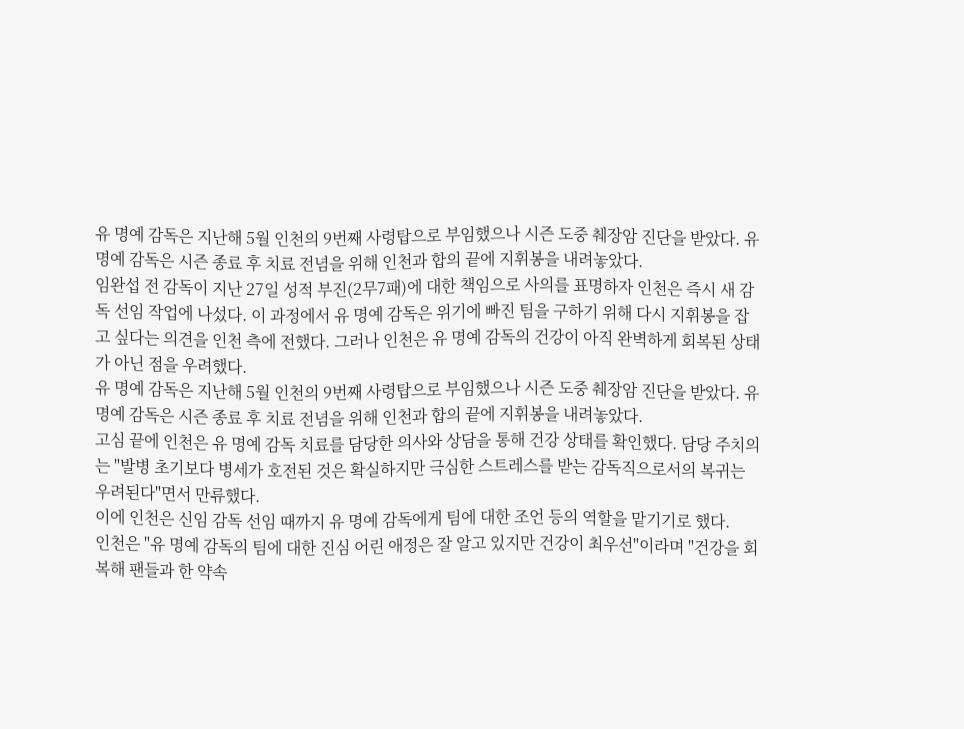유 명예 감독은 지난해 5월 인천의 9번째 사령탑으로 부임했으나 시즌 도중 췌장암 진단을 받았다. 유 명예 감독은 시즌 종료 후 치료 전념을 위해 인천과 합의 끝에 지휘봉을 내려놓았다.
임완섭 전 감독이 지난 27일 성적 부진(2무7패)에 대한 책임으로 사의를 표명하자 인천은 즉시 새 감독 선임 작업에 나섰다. 이 과정에서 유 명예 감독은 위기에 빠진 팀을 구하기 위해 다시 지휘봉을 잡고 싶다는 의견을 인천 측에 전했다. 그러나 인천은 유 명예 감독의 건강이 아직 완벽하게 회복된 상태가 아닌 점을 우려했다.
유 명예 감독은 지난해 5월 인천의 9번째 사령탑으로 부임했으나 시즌 도중 췌장암 진단을 받았다. 유 명예 감독은 시즌 종료 후 치료 전념을 위해 인천과 합의 끝에 지휘봉을 내려놓았다.
고심 끝에 인천은 유 명예 감독 치료를 담당한 의사와 상담을 통해 건강 상태를 확인했다. 담당 주치의는 "발병 초기보다 병세가 호전된 것은 확실하지만 극심한 스트레스를 받는 감독직으로서의 복귀는 우려된다"면서 만류했다.
이에 인천은 신임 감독 선임 때까지 유 명예 감독에게 팀에 대한 조언 등의 역할을 맡기기로 했다.
인천은 "유 명예 감독의 팀에 대한 진심 어린 애정은 잘 알고 있지만 건강이 최우선"이라며 "건강을 회복해 팬들과 한 약속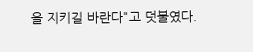을 지키길 바란다"고 덧불였다.